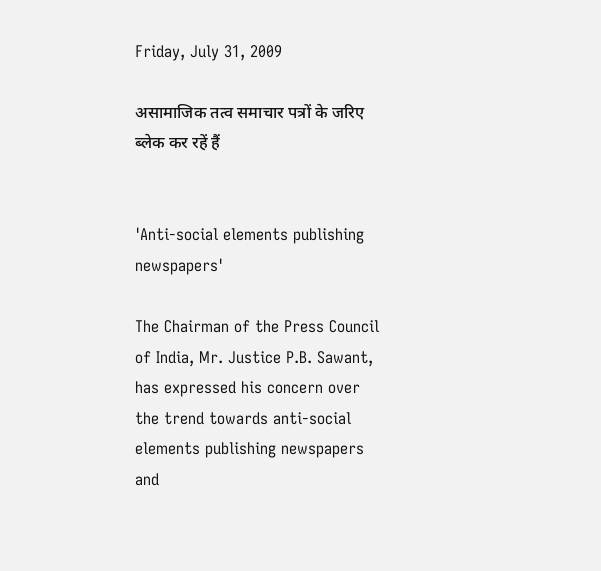Friday, July 31, 2009

असामाजिक तत्व समाचार पत्रों के जरिए ब्लेक कर रहें हैं


'Anti-social elements publishing newspapers'

The Chairman of the Press Council of India, Mr. Justice P.B. Sawant, has expressed his concern over the trend towards anti-social elements publishing newspapers and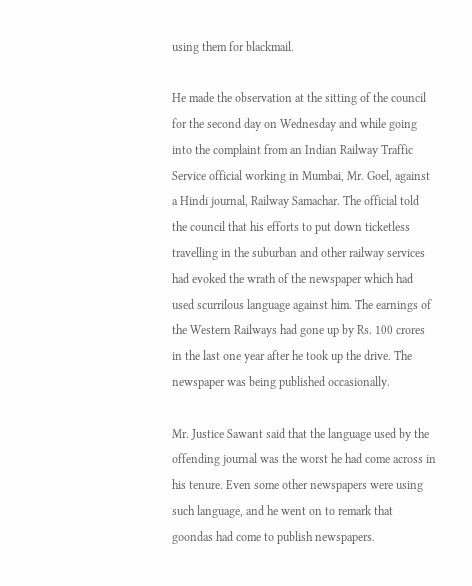using them for blackmail.

He made the observation at the sitting of the council for the second day on Wednesday and while going into the complaint from an Indian Railway Traffic Service official working in Mumbai, Mr. Goel, against a Hindi journal, Railway Samachar. The official told the council that his efforts to put down ticketless travelling in the suburban and other railway services had evoked the wrath of the newspaper which had used scurrilous language against him. The earnings of the Western Railways had gone up by Rs. 100 crores in the last one year after he took up the drive. The newspaper was being published occasionally.

Mr. Justice Sawant said that the language used by the offending journal was the worst he had come across in his tenure. Even some other newspapers were using such language, and he went on to remark that goondas had come to publish newspapers.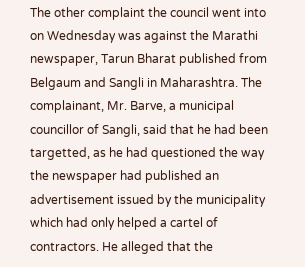The other complaint the council went into on Wednesday was against the Marathi newspaper, Tarun Bharat published from Belgaum and Sangli in Maharashtra. The complainant, Mr. Barve, a municipal councillor of Sangli, said that he had been targetted, as he had questioned the way the newspaper had published an advertisement issued by the municipality which had only helped a cartel of contractors. He alleged that the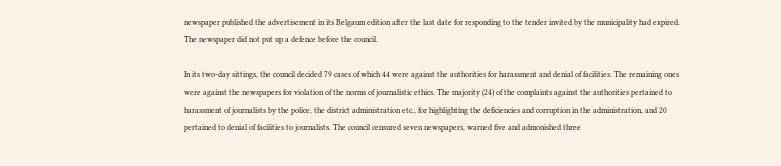newspaper published the advertisement in its Belgaum edition after the last date for responding to the tender invited by the municipality had expired. The newspaper did not put up a defence before the council.

In its two-day sittings, the council decided 79 cases of which 44 were against the authorities for harassment and denial of facilities. The remaining ones were against the newspapers for violation of the norms of journalistic ethics. The majority (24) of the complaints against the authorities pertained to harassment of journalists by the police, the district administration etc., for highlighting the deficiencies and corruption in the administration, and 20 pertained to denial of facilities to journalists. The council censured seven newspapers, warned five and admonished three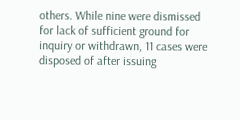others. While nine were dismissed for lack of sufficient ground for inquiry or withdrawn, 11 cases were disposed of after issuing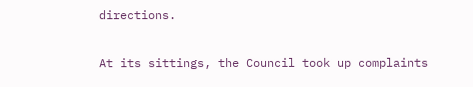directions.

At its sittings, the Council took up complaints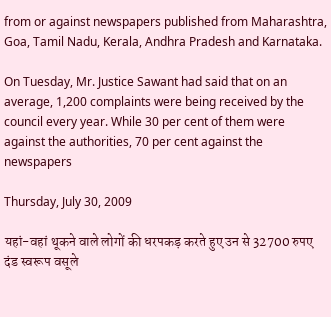from or against newspapers published from Maharashtra, Goa, Tamil Nadu, Kerala, Andhra Pradesh and Karnataka.

On Tuesday, Mr. Justice Sawant had said that on an average, 1,200 complaints were being received by the council every year. While 30 per cent of them were against the authorities, 70 per cent against the newspapers

Thursday, July 30, 2009

यहां-वहां थूकने वाले लोगों की धरपकड़ करते हुए उन से 32700 रुपए दंड स्वरूप वसूले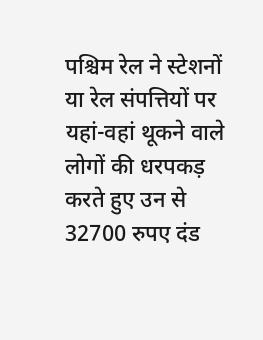पश्चिम रेल ने स्टेशनों या रेल संपत्तियों पर यहां-वहां थूकने वाले लोगों की धरपकड़ करते हुए उन से 32700 रुपए दंड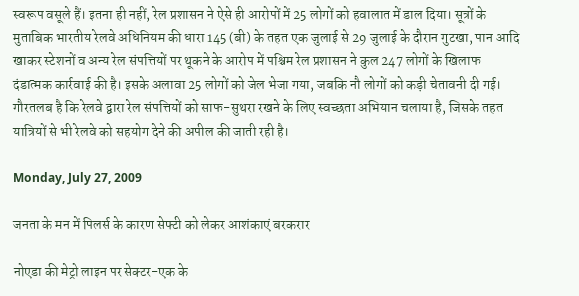स्वरूप वसूले हैं। इतना ही नहीं, रेल प्रशासन ने ऐसे ही आरोपों में 25 लोगों को हवालात में डाल दिया। सूत्रों के मुताबिक भारतीय रेलवे अधिनियम की धारा 145 (बी) के तहत एक जुलाई से 29 जुलाई के दौरान गुटखा, पान आदि खाकर स्टेशनों व अन्य रेल संपत्तियों पर थूकने के आरोप में पश्चिम रेल प्रशासन ने कुल 247 लोगों के खिलाफ दंडात्मक कार्रवाई की है। इसके अलावा 25 लोगों को जेल भेजा गया, जबकि नौ लोगों को कड़ी चेतावनी दी गई। गौरतलब है कि रेलवे द्वारा रेल संपत्तियों को साफ-सुथरा रखने के लिए स्वच्छता अभियान चलाया है, जिसके तहत यात्रियों से भी रेलवे को सहयोग देने की अपील की जाती रही है।

Monday, July 27, 2009

जनता के मन में पिलर्स के कारण सेफ्टी को लेकर आशंकाएं बरकरार

नोएडा की मेट्रो लाइन पर सेक्टर-एक के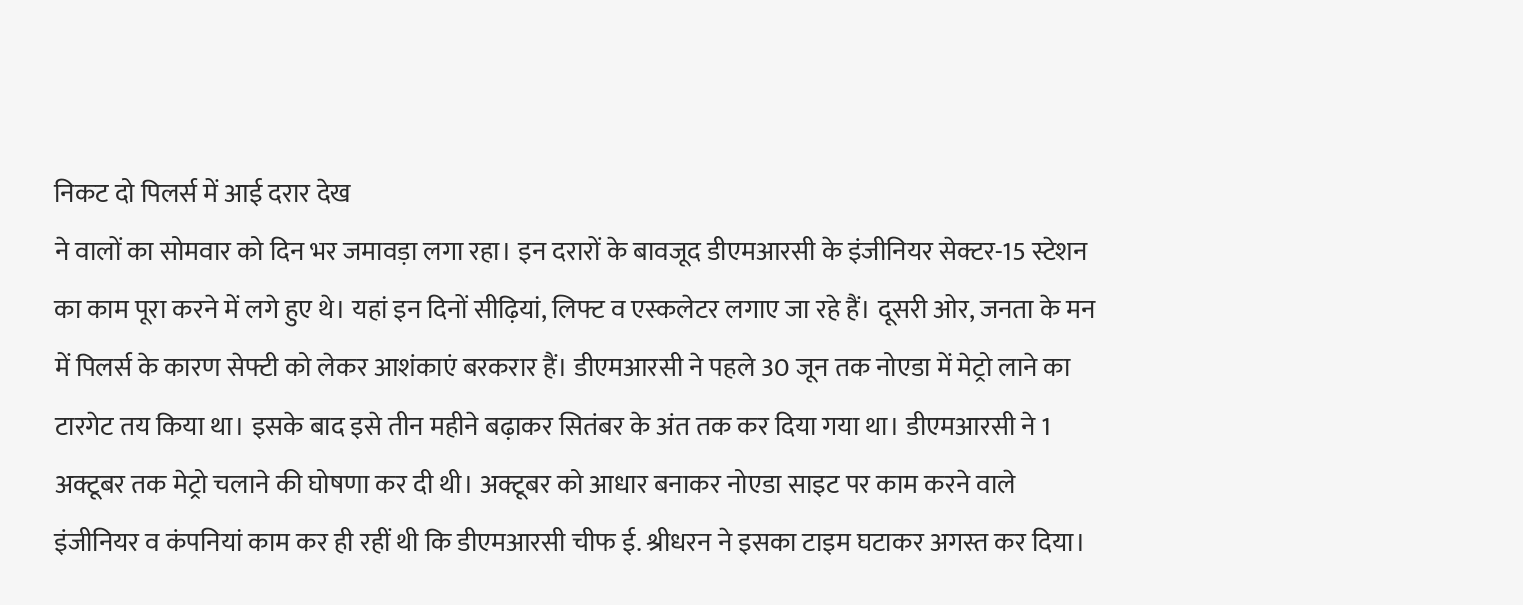निकट दो पिलर्स में आई दरार देख
ने वालों का सोमवार को दिन भर जमावड़ा लगा रहा। इन दरारों के बावजूद डीएमआरसी के इंजीनियर सेक्टर-15 स्टेशन का काम पूरा करने में लगे हुए थे। यहां इन दिनों सीढ़ियां, लिफ्ट व एस्कलेटर लगाए जा रहे हैं। दूसरी ओर, जनता के मन में पिलर्स के कारण सेफ्टी को लेकर आशंकाएं बरकरार हैं। डीएमआरसी ने पहले 30 जून तक नोएडा में मेट्रो लाने का टारगेट तय किया था। इसके बाद इसे तीन महीने बढ़ाकर सितंबर के अंत तक कर दिया गया था। डीएमआरसी ने 1 अक्टूबर तक मेट्रो चलाने की घोषणा कर दी थी। अक्टूबर को आधार बनाकर नोएडा साइट पर काम करने वाले इंजीनियर व कंपनियां काम कर ही रहीं थी कि डीएमआरसी चीफ ई. श्रीधरन ने इसका टाइम घटाकर अगस्त कर दिया।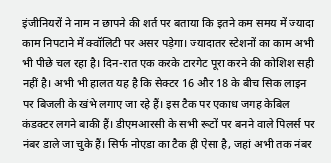इंजीनियरों ने नाम न छापने की शर्त पर बताया कि इतने कम समय में ज्यादा काम निपटाने में क्वॉलिटी पर असर पड़ेगा। ज्यादातर स्टेशनों का काम अभी भी पीछे चल रहा है। दिन-रात एक करके टारगेट पूरा करने की कोशिश सही नहीं है। अभी भी हालत यह है कि सेक्टर 16 और 18 के बीच सिक लाइन पर बिजली के खंभे लगाए जा रहे हैं। इस टैक पर एकाध जगह केबिल कंडक्टर लगने बाकी हैं। डीएमआरसी के सभी रूटों पर बनने वाले पिलर्स पर नंबर डाले जा चुके हैं। सिर्फ नोएडा का टैक ही ऐसा है, जहां अभी तक नंबर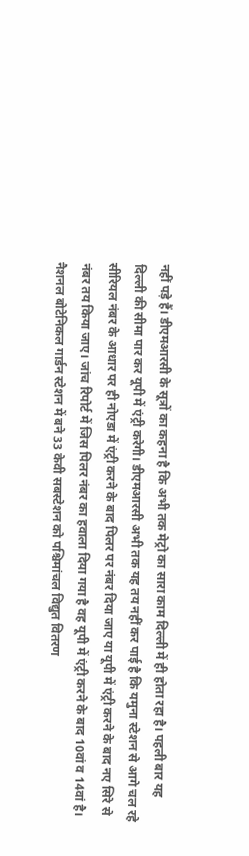नहीं पड़े हैं। डीएमआरसी के सूत्रों का कहना है कि अभी तक मेट्रो का सारा काम दिल्ली में ही होता रहा है। पहली बार यह दिल्ली की सीमा पार कर यूपी में एंट्री करेगी। डीएमआरसी अभी तक यह तय नहीं कर पाई है कि यमुना स्टेशन से आगे चल रहे सीरियल नंबर के आधार पर ही नोएडा में एंट्री करने के बाद पिलर पर नंबर दिया जाए या यूपी में एंट्री करने के बाद नए सिरे से नंबर तय किया जाए। जांच रिपोर्ट में जिस पिलर नंबर का हवाला दिया गया है वह यूपी में एंट्री करने के बाद 10वां व 14वां है। नैशनल बोटेनिकल गार्डन स्टेशन में बने 33 केवी सबस्टेशन को पश्चिमांचल विद्युत वितरण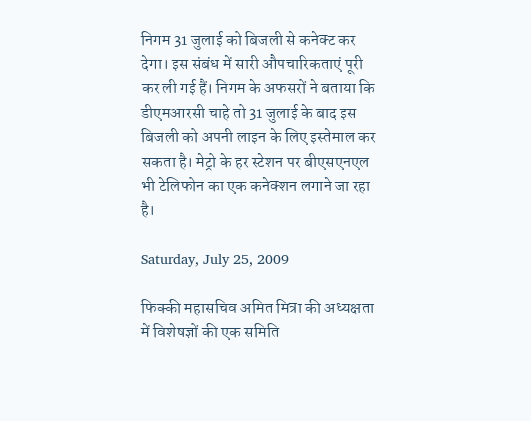निगम 31 जुलाई को बिजली से कनेक्ट कर देगा। इस संबंध में सारी औपचारिकताएं पूरी कर ली गई हैं। निगम के अफसरों ने बताया कि डीएमआरसी चाहे तो 31 जुलाई के बाद इस बिजली को अपनी लाइन के लिए इस्तेमाल कर सकता है। मेट्रो के हर स्टेशन पर बीएसएनएल भी टेलिफोन का एक कनेक्शन लगाने जा रहा है।

Saturday, July 25, 2009

फिक्की महासचिव अमित मित्रा की अध्यक्षता में विशेषज्ञों की एक समिति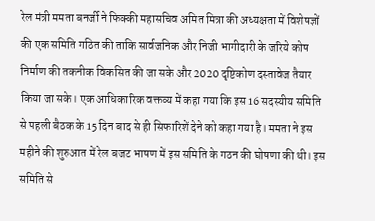रेल मंत्री ममता बनर्जी ने फिक्की महासचिव अमित मित्रा की अध्यक्षता में विशेषज्ञों की एक समिति गठित की ताकि सार्वजनिक और निजी भागीदारी के जरिये कोष निर्माण की तकनीक विकसित की जा सके और 2020 दृष्टिकोण दस्तावेज तैयार किया जा सके। एक आधिकारिक वक्तव्य में कहा गया कि इस 16 सदस्यीय समिति से पहली बैठक के 15 दिन बाद से ही सिफारिशें देने को कहा गया है। ममता ने इस महीने की शुरुआत में रेल बजट भाषण में इस समिति के गठन की घोषणा की थी। इस समिति से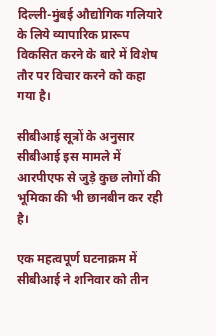दिल्ली-मुंबई औद्योगिक गलियारे के लिये व्यापारिक प्रारूप विकसित करने के बारे में विशेष तौर पर विचार करने को कहा गया है।

सीबीआई सूत्रों के अनुसार सीबीआई इस मामले में आरपीएफ से जुड़े कुछ लोगों की भूमिका की भी छानबीन कर रही है।

एक महत्वपूर्ण घटनाक्रम में सीबीआई ने शनिवार को तीन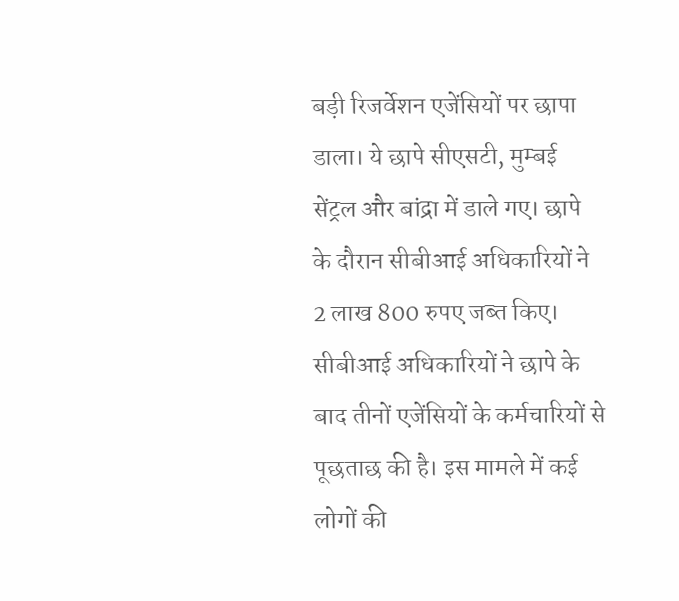बड़ी रिजर्वेशन एजेंसियों पर छापा डाला। ये छापे सीएसटी, मुम्बई सेंट्रल और बांद्रा में डाले गए। छापे के दौरान सीबीआई अधिकारियों ने 2 लाख 800 रुपए जब्त किए। सीबीआई अधिकारियों ने छापे के बाद तीनों एजेंसियों के कर्मचारियों से पूछताछ की है। इस मामले में कई लोगों की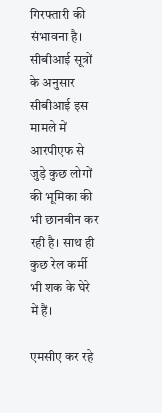गिरफ्तारी की संभावना है। सीबीआई सूत्रों के अनुसार सीबीआई इस मामले में आरपीएफ से जुड़े कुछ लोगों की भूमिका की भी छानबीन कर रही है। साथ ही कुछ रेल कर्मी भी शक के घेरे में हैं।

एमसीए कर रहे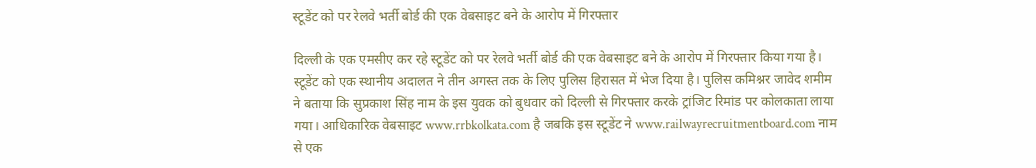स्टूडेंट को पर रेलवे भर्ती बोर्ड की एक वेबसाइट बने के आरोप में गिरफ्तार

दिल्ली के एक एमसीए कर रहे स्टूडेंट को पर रेलवे भर्ती बोर्ड की एक वेबसाइट बने के आरोप में गिरफ्तार किया गया है। स्टूडेंट को एक स्थानीय अदालत ने तीन अगस्त तक के लिए पुलिस हिरासत में भेज दिया है। पुलिस कमिश्नर जावेद शमीम ने बताया कि सुप्रकाश सिंह नाम के इस युवक को बुधवार को दिल्ली से गिरफ्तार करके ट्रांजिट रिमांड पर कोलकाता लाया गया। आधिकारिक वेबसाइट www.rrbkolkata.com है जबकि इस स्टूडेंट ने www.railwayrecruitmentboard.com नाम से एक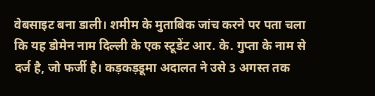वेबसाइट बना डाली। शमीम के मुताबिक जांच करने पर पता चला कि यह डोमेन नाम दिल्ली के एक स्टूडेंट आर. के. गुप्ता के नाम से दर्ज है, जो फर्जी है। कड़कड़डूमा अदालत ने उसे 3 अगस्त तक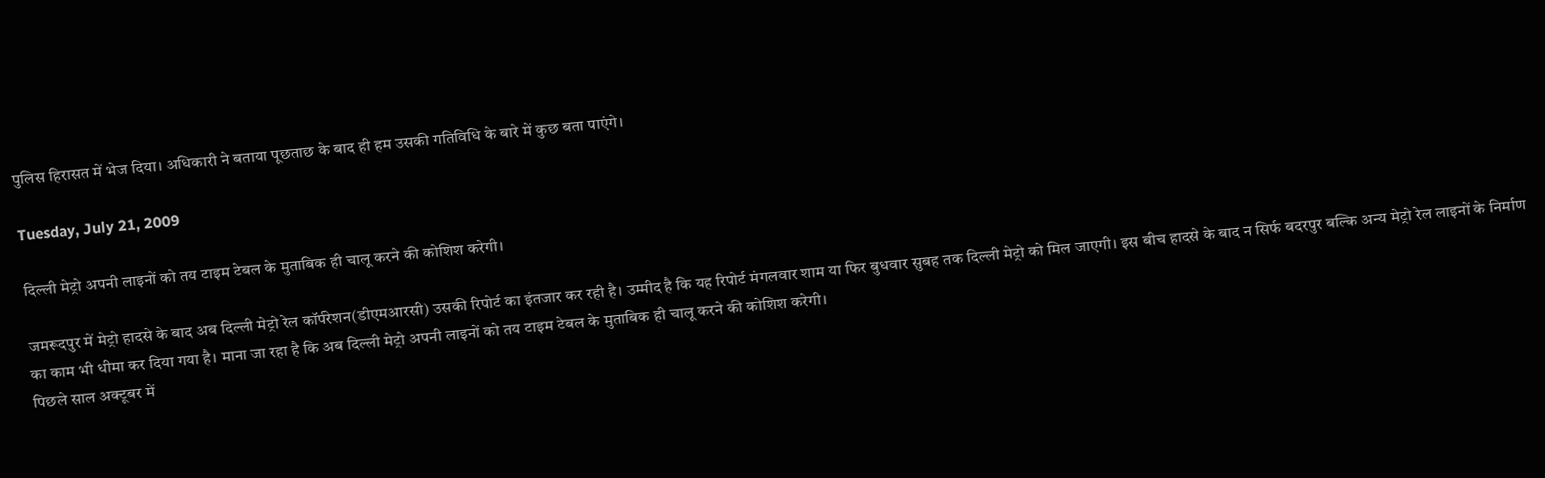पुलिस हिरासत में भेज दिया। अधिकारी ने बताया पूछताछ के बाद ही हम उसकी गतिविधि के बारे में कुछ बता पाएंगे।

Tuesday, July 21, 2009

दिल्ली मेट्रो अपनी लाइनों को तय टाइम टेबल के मुताबिक ही चालू करने की कोशिश करेगी।

जमरूदपुर में मेट्रो हादसे के बाद अब दिल्ली मेट्रो रेल कॉर्परेशन(डीएमआरसी) उसकी रिपोर्ट का इंतजार कर रही है। उम्मीद है कि यह रिपोर्ट मंगलवार शाम या फिर बुधवार सुबह तक दिल्ली मेट्रो को मिल जाएगी। इस बीच हादसे के बाद न सिर्फ बदरपुर बल्कि अन्य मेट्रो रेल लाइनों के निर्माण का काम भी धीमा कर दिया गया है। माना जा रहा है कि अब दिल्ली मेट्रो अपनी लाइनों को तय टाइम टेबल के मुताबिक ही चालू करने की कोशिश करेगी।
पिछले साल अक्टूबर में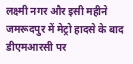लक्ष्मी नगर और इसी महीने जमरूदपुर में मेट्रो हादसे के बाद डीएमआरसी पर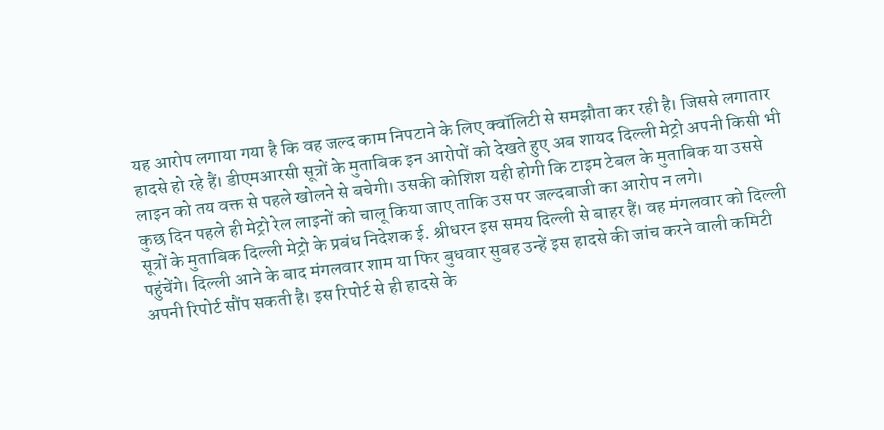यह आरोप लगाया गया है कि वह जल्द काम निपटाने के लिए क्वॉलिटी से समझौता कर रही है। जिससे लगातार हादसे हो रहे हैं। डीएमआरसी सूत्रों के मुताबिक इन आरोपों को देखते हुए अब शायद दिल्ली मेट्रो अपनी किसी भी लाइन को तय वक्त से पहले खोलने से बचेगी। उसकी कोशिश यही होगी कि टाइम टेबल के मुताबिक या उससे कुछ दिन पहले ही मेट्रो रेल लाइनों को चालू किया जाए ताकि उस पर जल्दबाजी का आरोप न लगे।
सूत्रों के मुताबिक दिल्ली मेट्रो के प्रबंध निदेशक ई. श्रीधरन इस समय दिल्ली से बाहर हैं। वह मंगलवार को दिल्ली पहुंचेंगे। दिल्ली आने के बाद मंगलवार शाम या फिर बुधवार सुबह उन्हें इस हादसे की जांच करने वाली कमिटी अपनी रिपोर्ट सौंप सकती है। इस रिपोर्ट से ही हादसे के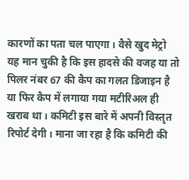कारणों का पता चल पाएगा। वैसे खुद मेट्रो यह मान चुकी है कि इस हादसे की वजह या तो पिलर नंबर 67 की कैप का गलत डिजाइन है या फिर कैप में लगाया गया मटीरिअल ही खराब था। कमिटी इस बारे में अपनी विस्तृत रिपोर्ट देगी। माना जा रहा है कि कमिटी की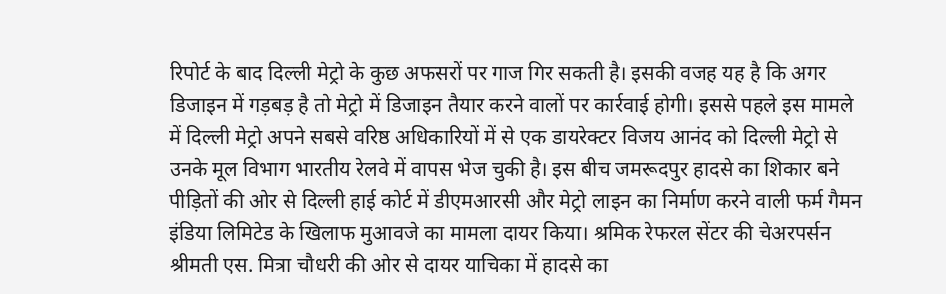रिपोर्ट के बाद दिल्ली मेट्रो के कुछ अफसरों पर गाज गिर सकती है। इसकी वजह यह है कि अगर डिजाइन में गड़बड़ है तो मेट्रो में डिजाइन तैयार करने वालों पर कार्रवाई होगी। इससे पहले इस मामले में दिल्ली मेट्रो अपने सबसे वरिष्ठ अधिकारियों में से एक डायरेक्टर विजय आनंद को दिल्ली मेट्रो से उनके मूल विभाग भारतीय रेलवे में वापस भेज चुकी है। इस बीच जमरूदपुर हादसे का शिकार बने पीड़ितों की ओर से दिल्ली हाई कोर्ट में डीएमआरसी और मेट्रो लाइन का निर्माण करने वाली फर्म गैमन इंडिया लिमिटेड के खिलाफ मुआवजे का मामला दायर किया। श्रमिक रेफरल सेंटर की चेअरपर्सन श्रीमती एस. मित्रा चौधरी की ओर से दायर याचिका में हादसे का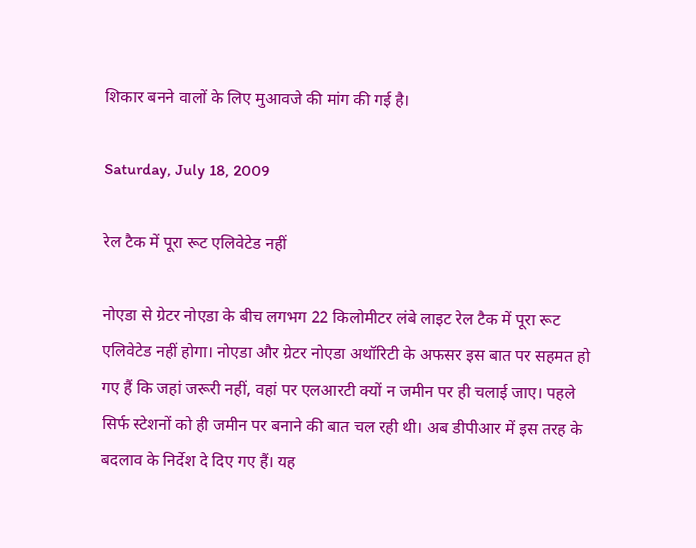शिकार बनने वालों के लिए मुआवजे की मांग की गई है।

Saturday, July 18, 2009

रेल टैक में पूरा रूट एलिवेटेड नहीं

नोएडा से ग्रेटर नोएडा के बीच लगभग 22 किलोमीटर लंबे लाइट रेल टैक में पूरा रूट एलिवेटेड नहीं होगा। नोएडा और ग्रेटर नोएडा अथॉरिटी के अफसर इस बात पर सहमत हो गए हैं कि जहां जरूरी नहीं, वहां पर एलआरटी क्यों न जमीन पर ही चलाई जाए। पहले सिर्फ स्टेशनों को ही जमीन पर बनाने की बात चल रही थी। अब डीपीआर में इस तरह के बदलाव के निर्देश दे दिए गए हैं। यह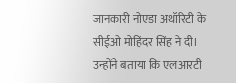जानकारी नोएडा अथॉरिटी के सीईओ मोहिंदर सिंह ने दी। उन्होंने बताया कि एलआरटी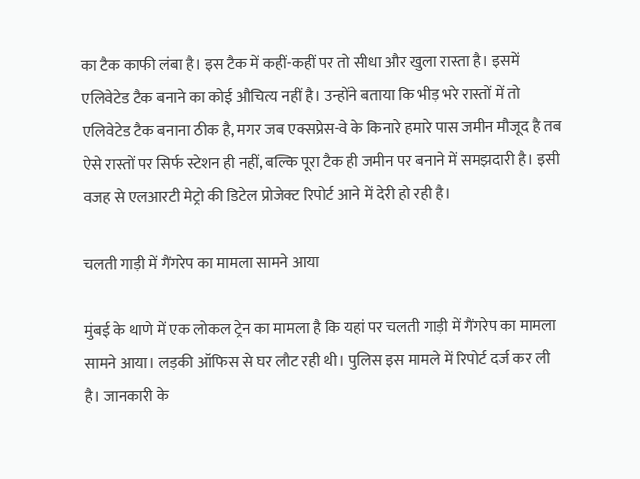का टैक काफी लंबा है। इस टैक में कहीं-कहीं पर तो सीधा और खुला रास्ता है। इसमें एलिवेटेड टैक बनाने का कोई औचित्य नहीं है। उन्होंने बताया कि भीड़ भरे रास्तों में तो एलिवेटेड टैक बनाना ठीक है, मगर जब एक्सप्रेस-वे के किनारे हमारे पास जमीन मौजूद है तब ऐसे रास्तों पर सिर्फ स्टेशन ही नहीं, बल्कि पूरा टैक ही जमीन पर बनाने में समझदारी है। इसी वजह से एलआरटी मेट्रो की डिटेल प्रोजेक्ट रिपोर्ट आने में देरी हो रही है।

चलती गाड़ी में गैंगरेप का मामला सामने आया

मुंबई के थाणे में एक लोकल ट्रेन का मामला है कि यहां पर चलती गाड़ी में गैंगरेप का मामला सामने आया। लड़की ऑफिस से घर लौट रही थी। पुलिस इस मामले में रिपोर्ट दर्ज कर ली है। जानकारी के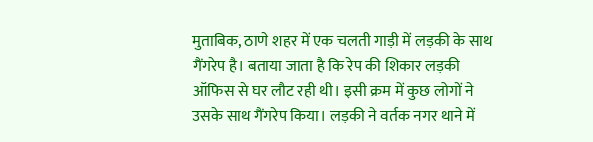मुताबिक, ठाणे शहर में एक चलती गाड़ी में लड़की के साथ गैंगरेप है। बताया जाता है कि रेप की शिकार लड़की ऑफिस से घर लौट रही थी। इसी क्रम में कुछ लोगों ने उसके साथ गैंगरेप किया। लड़की ने वर्तक नगर थाने में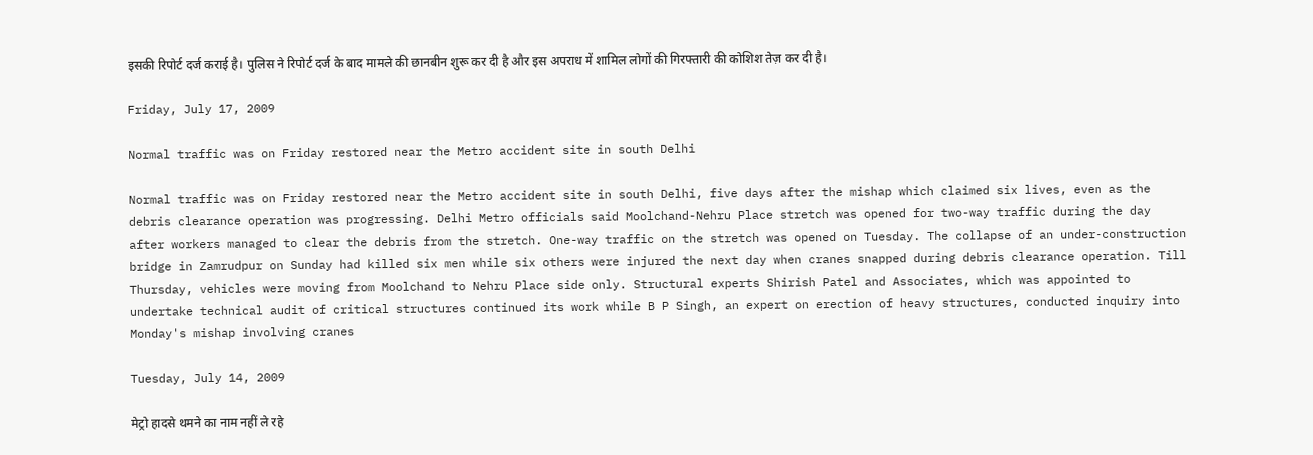इसकी रिपोर्ट दर्ज कराई है। पुलिस ने रिपोर्ट दर्ज के बाद मामले की छानबीन शुरू कर दी है और इस अपराध में शामिल लोगों की गिरफ्तारी की कोशिश तेज़ कर दी है।

Friday, July 17, 2009

Normal traffic was on Friday restored near the Metro accident site in south Delhi

Normal traffic was on Friday restored near the Metro accident site in south Delhi, five days after the mishap which claimed six lives, even as the debris clearance operation was progressing. Delhi Metro officials said Moolchand-Nehru Place stretch was opened for two-way traffic during the day after workers managed to clear the debris from the stretch. One-way traffic on the stretch was opened on Tuesday. The collapse of an under-construction bridge in Zamrudpur on Sunday had killed six men while six others were injured the next day when cranes snapped during debris clearance operation. Till Thursday, vehicles were moving from Moolchand to Nehru Place side only. Structural experts Shirish Patel and Associates, which was appointed to undertake technical audit of critical structures continued its work while B P Singh, an expert on erection of heavy structures, conducted inquiry into Monday's mishap involving cranes

Tuesday, July 14, 2009

मेट्रो हादसे थमने का नाम नहीं ले रहे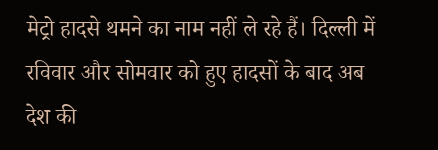मेट्रो हादसे थमने का नाम नहीं ले रहे हैं। दिल्ली में रविवार और सोमवार को हुए हादसों के बाद अब देश की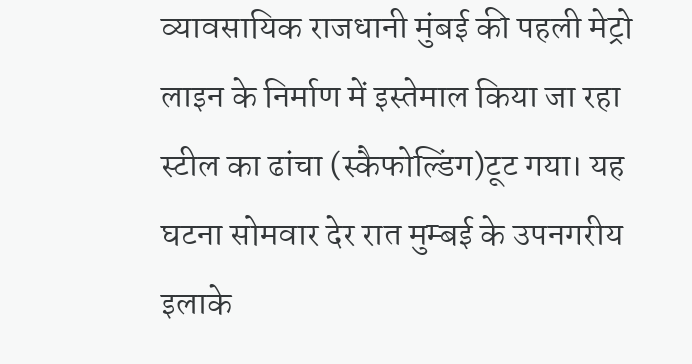व्यावसायिक राजधानी मुंबई की पहली मेट्रो लाइन के निर्माण में इस्तेमाल किया जा रहा स्टील का ढांचा (स्कैफोल्डिंग)टूट गया। यह घटना सोमवार देर रात मुम्बई के उपनगरीय इलाके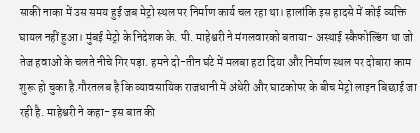साकी नाका में उस समय हुई जब मेट्रो स्थल पर निर्माण कार्य चल रहा था। हालांकि इस हादसे में कोई व्यक्ति घायल नहीं हुआ। मुंबई मेट्रो के निदेशक के. पी. माहेश्वरी ने मंगलवारको बताया- अस्थाई स्कैफोल्डिंग था जो तेज हवाओं के चलते नीचे गिर पड़ा. हमने दो-तीन घंटे में मलबा हटा दिया और निर्माण स्थल पर दोबारा काम शुरू हो चुका है.गौरतलब है कि व्यावसायिक राजधानी में अंधेरी और घाटकोपर के बीच मेट्रो लाइन बिछाई जा रही है. माहेश्वरी ने कहा- इस बात की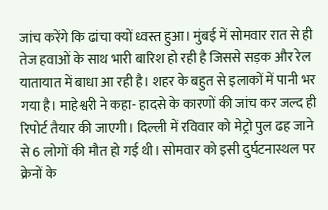जांच करेंगे कि ढांचा क्यों ध्वस्त हुआ। मुंबई में सोमवार रात से ही तेज हवाओं के साथ भारी बारिश हो रही है जिससे सड़क और रेल यातायात में बाधा आ रही है। शहर के बहुत से इलाकों में पानी भर गया है। माहेश्वरी ने कहा- हादसे के कारणों की जांच कर जल्द ही रिपोर्ट तैयार की जाएगी। दिल्ली में रविवार को मेट्रो पुल ढह जाने से 6 लोगों की मौत हो गई थी। सोमवार को इसी दुर्घटनास्थल पर क्रेनों के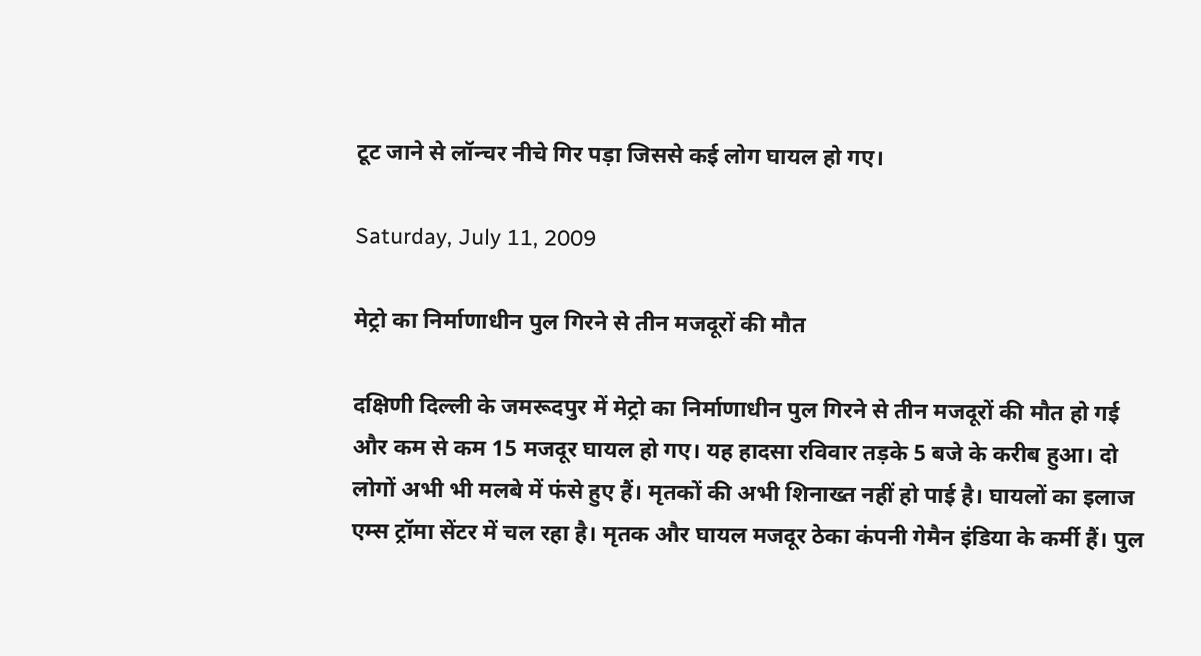टूट जाने से लॉन्चर नीचे गिर पड़ा जिससे कई लोग घायल हो गए।

Saturday, July 11, 2009

मेट्रो का निर्माणाधीन पुल गिरने से तीन मजदूरों की मौत

दक्षिणी दिल्ली के जमरूदपुर में मेट्रो का निर्माणाधीन पुल गिरने से तीन मजदूरों की मौत हो गई और कम से कम 15 मजदूर घायल हो गए। यह हादसा रविवार तड़के 5 बजे के करीब हुआ। दो लोगों अभी भी मलबे में फंसे हुए हैं। मृतकों की अभी शिनाख्त नहीं हो पाई है। घायलों का इलाज एम्स ट्रॉमा सेंटर में चल रहा है। मृतक और घायल मजदूर ठेका कंपनी गेमैन इंडिया के कर्मी हैं। पुल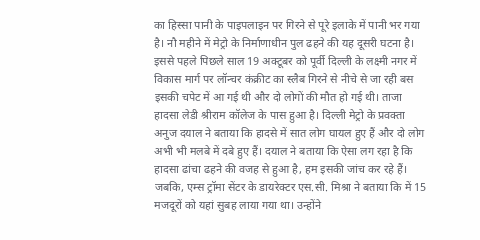का हिस्सा पानी के पाइपलाइन पर गिरने से पूरे इलाके में पानी भर गया है। नौ महीने में मेट्रो के निर्माणाधीन पुल ढहने की यह दूसरी घटना है। इससे पहले पिछले साल 19 अक्टूबर को पूर्वी दिल्ली के लक्ष्मी नगर में विकास मार्ग पर लॉन्चर कंक्रीट का स्लैब गिरने से नीचे से जा रही बस इसकी चपेट में आ गई थी और दो लोगों की मौत हो गई थी। ताजा हादसा लेडी श्रीराम कॉलेज के पास हुआ है। दिल्ली मेट्रो के प्रवक्ता अनुज दयाल ने बताया कि हादसे में सात लोग घायल हुए हैं और दो लोग अभी भी मलबे में दबे हुए हैं। दयाल ने बताया कि ऐसा लग रहा है कि हादसा ढांचा ढहने की वजह से हुआ है, हम इसकी जांच कर रहे हैं। जबकि, एम्स ट्रॉमा सेंटर के डायरेक्टर एस.सी. मिश्रा ने बताया कि में 15 मजदूरों को यहां सुबह लाया गया था। उन्होंने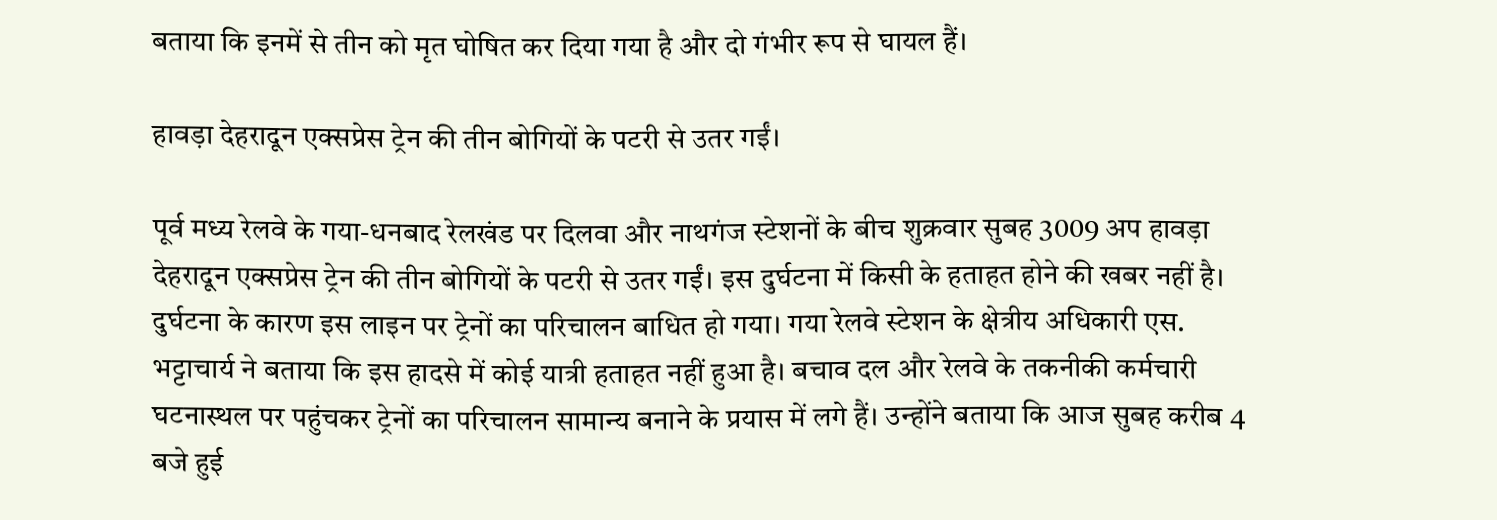बताया कि इनमें से तीन को मृत घोषित कर दिया गया है और दो गंभीर रूप से घायल हैं।

हावड़ा देहरादून एक्सप्रेस ट्रेन की तीन बोगियों के पटरी से उतर गईं।

पूर्व मध्य रेलवे के गया-धनबाद रेलखंड पर दिलवा और नाथगंज स्टेशनों के बीच शुक्रवार सुबह 3009 अप हावड़ा देहरादून एक्सप्रेस ट्रेन की तीन बोगियों के पटरी से उतर गईं। इस दुर्घटना में किसी के हताहत होने की खबर नहीं है। दुर्घटना के कारण इस लाइन पर ट्रेनों का परिचालन बाधित हो गया। गया रेलवे स्टेशन के क्षेत्रीय अधिकारी एस. भट्टाचार्य ने बताया कि इस हादसे में कोई यात्री हताहत नहीं हुआ है। बचाव दल और रेलवे के तकनीकी कर्मचारी घटनास्थल पर पहुंचकर ट्रेनों का परिचालन सामान्य बनाने के प्रयास में लगे हैं। उन्होंने बताया कि आज सुबह करीब 4 बजे हुई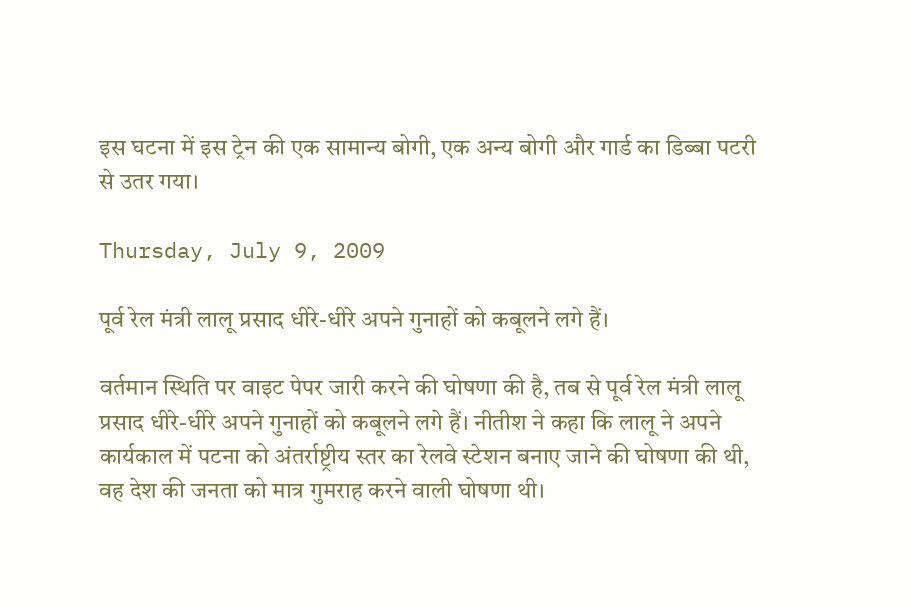इस घटना में इस ट्रेन की एक सामान्य बोगी, एक अन्य बोगी और गार्ड का डिब्बा पटरी से उतर गया।

Thursday, July 9, 2009

पूर्व रेल मंत्री लालू प्रसाद धीरे-धीरे अपने गुनाहों को कबूलने लगे हैं।

वर्तमान स्थिति पर वाइट पेपर जारी करने की घोषणा की है, तब से पूर्व रेल मंत्री लालू प्रसाद धीरे-धीरे अपने गुनाहों को कबूलने लगे हैं। नीतीश ने कहा कि लालू ने अपने कार्यकाल में पटना को अंतर्राष्ट्रीय स्तर का रेलवे स्टेशन बनाए जाने की घोषणा की थी, वह देश की जनता को मात्र गुमराह करने वाली घोषणा थी।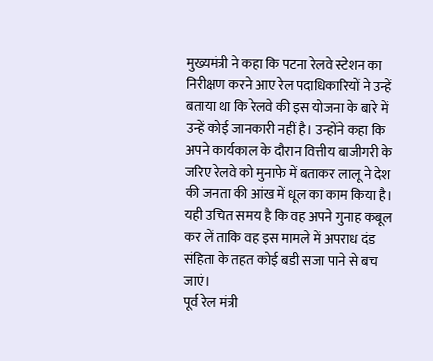मुख्यमंत्री ने कहा कि पटना रेलवे स्टेशन का निरीक्षण करने आए रेल पदाधिकारियों ने उन्हें बताया था कि रेलवे की इस योजना के बारे में उन्हें कोई जानकारी नहीं है। उन्होंने कहा कि अपने कार्यकाल के दौरान वित्तीय बाजीगरी के जरिए रेलवे को मुनाफे में बताकर लालू ने देश की जनता की आंख में धूल का काम किया है। यही उचित समय है कि वह अपने गुनाह कबूल कर लें ताकि वह इस मामले में अपराध दंड संहिता के तहत कोई बडी सजा पाने से बच जाएं।
पूर्व रेल मंत्री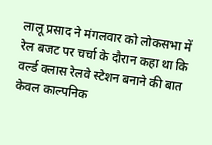लालू प्रसाद ने मंगलवार को लोकसभा में रेल बजट पर चर्चा के दौरान कहा था कि वर्ल्ड क्लास रेलवे स्टेशन बनाने की बात केवल काल्पनिक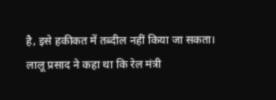है, इसे हकीकत में तब्दील नहीं किया जा सकता। लालू प्रसाद ने कहा था कि रेल मंत्री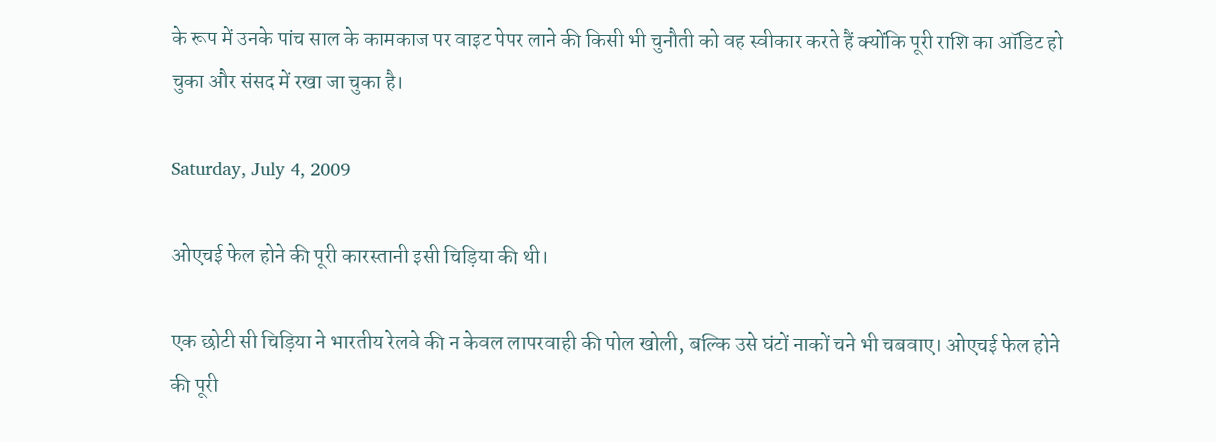के रूप में उनके पांच साल के कामकाज पर वाइट पेपर लाने की किसी भी चुनौती को वह स्वीकार करते हैं क्योंकि पूरी राशि का ऑडिट हो चुका और संसद में रखा जा चुका है।

Saturday, July 4, 2009

ओएचई फेल होने की पूरी कारस्तानी इसी चिड़िया की थी।

एक छोटी सी चिड़िया ने भारतीय रेलवे की न केवल लापरवाही की पोल खोली, बल्कि उसे घंटों नाकों चने भी चबवाए। ओएचई फेल होने की पूरी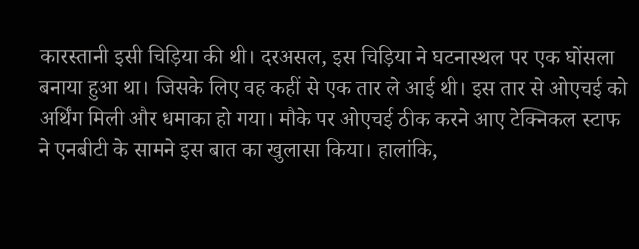कारस्तानी इसी चिड़िया की थी। दरअसल, इस चिड़िया ने घटनास्थल पर एक घोंसला बनाया हुआ था। जिसके लिए वह कहीं से एक तार ले आई थी। इस तार से ओएचई को अर्थिंग मिली और धमाका हो गया। मौके पर ओएचई ठीक करने आए टेक्निकल स्टाफ ने एनबीटी के सामने इस बात का खुलासा किया। हालांकि,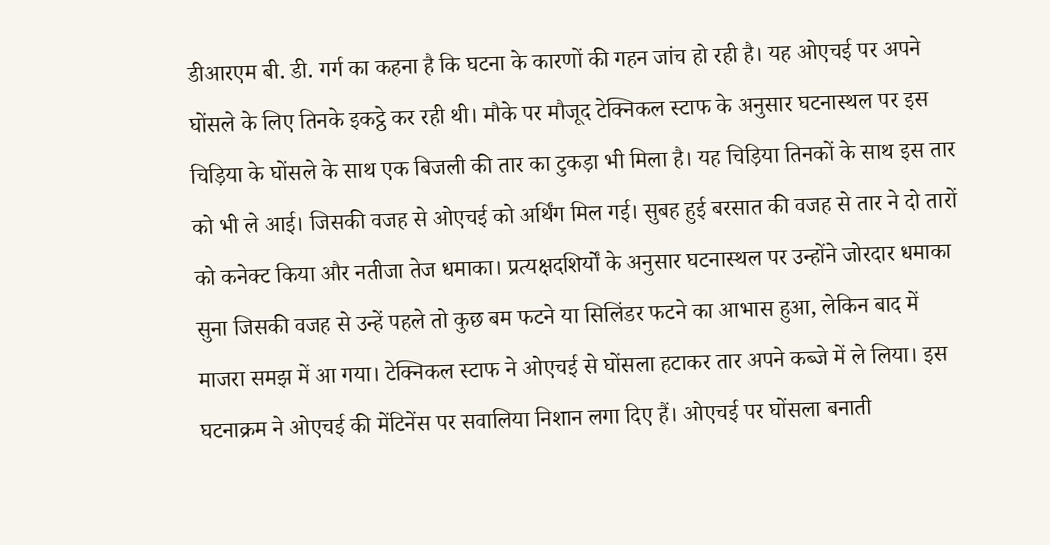डीआरएम बी. डी. गर्ग का कहना है कि घटना के कारणों की गहन जांच हो रही है। यह ओएचई पर अपने घोंसले के लिए तिनके इकट्ठे कर रही थी। मौके पर मौजूद टेक्निकल स्टाफ के अनुसार घटनास्थल पर इस चिड़िया के घोंसले के साथ एक बिजली की तार का टुकड़ा भी मिला है। यह चिड़िया तिनकों के साथ इस तार को भी ले आई। जिसकी वजह से ओएचई को अर्थिंग मिल गई। सुबह हुई बरसात की वजह से तार ने दो तारों को कनेक्ट किया और नतीजा तेज धमाका। प्रत्यक्षदशिर्यों के अनुसार घटनास्थल पर उन्होंने जोरदार धमाका सुना जिसकी वजह से उन्हें पहले तो कुछ बम फटने या सिलिंडर फटने का आभास हुआ, लेकिन बाद में माजरा समझ में आ गया। टेक्निकल स्टाफ ने ओएचई से घोंसला हटाकर तार अपने कब्जे में ले लिया। इस घटनाक्रम ने ओएचई की मेंटिनेंस पर सवालिया निशान लगा दिए हैं। ओएचई पर घोंसला बनाती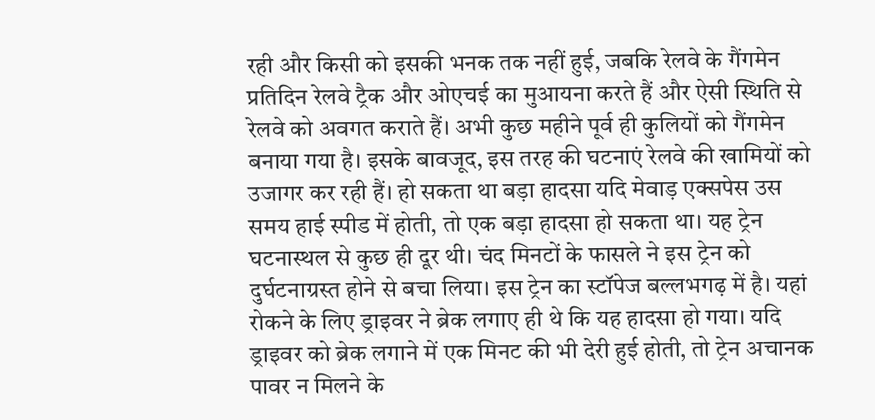रही और किसी को इसकी भनक तक नहीं हुई, जबकि रेलवे के गैंगमेन प्रतिदिन रेलवे ट्रैक और ओएचई का मुआयना करते हैं और ऐसी स्थिति से रेलवे को अवगत कराते हैं। अभी कुछ महीने पूर्व ही कुलियों को गैंगमेन बनाया गया है। इसके बावजूद, इस तरह की घटनाएं रेलवे की खामियों को उजागर कर रही हैं। हो सकता था बड़ा हादसा यदि मेवाड़ एक्सपेस उस समय हाई स्पीड में होती, तो एक बड़ा हादसा हो सकता था। यह ट्रेन घटनास्थल से कुछ ही दूर थी। चंद मिनटों के फासले ने इस ट्रेन को दुर्घटनाग्रस्त होने से बचा लिया। इस ट्रेन का स्टॉपेज बल्लभगढ़ में है। यहां रोकने के लिए ड्राइवर ने ब्रेक लगाए ही थे कि यह हादसा हो गया। यदि ड्राइवर को ब्रेक लगाने में एक मिनट की भी देरी हुई होती, तो ट्रेन अचानक पावर न मिलने के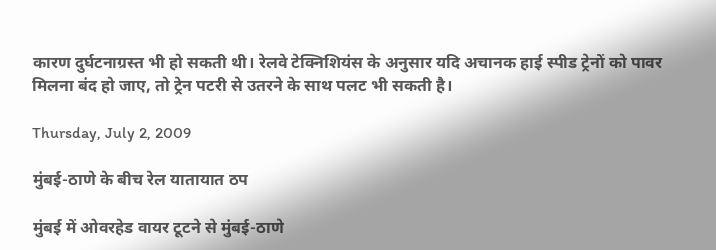कारण दुर्घटनाग्रस्त भी हो सकती थी। रेलवे टेक्निशियंस के अनुसार यदि अचानक हाई स्पीड ट्रेनों को पावर मिलना बंद हो जाए, तो ट्रेन पटरी से उतरने के साथ पलट भी सकती है।

Thursday, July 2, 2009

मुंबई-ठाणे के बीच रेल यातायात ठप

मुंबई में ओवरहेड वायर टूटने से मुंबई-ठाणे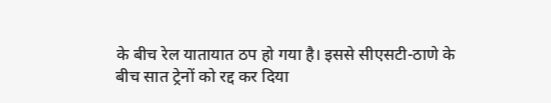के बीच रेल यातायात ठप हो गया है। इससे सीएसटी-ठाणे के बीच सात ट्रेनों को रद्द कर दिया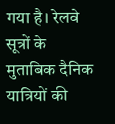गया है। रेलवे सूत्रों के मुताबिक दैनिक यात्रियों की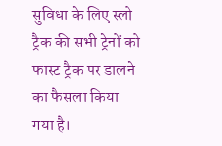सुविधा के लिए स्लो ट्रैक की सभी ट्रेनों को फास्ट ट्रैक पर डालने का फैसला किया गया है।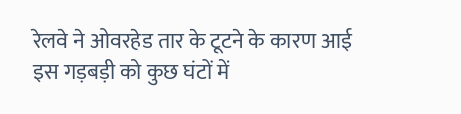रेलवे ने ओवरहेड तार के टूटने के कारण आई इस गड़बड़ी को कुछ घंटों में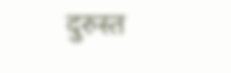दुरुस्त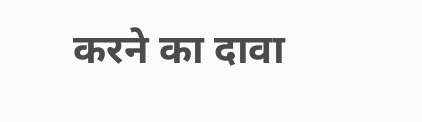करने का दावा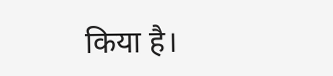किया है।